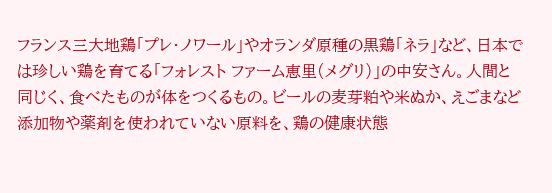フランス三大地鶏「プレ・ノワール」やオランダ原種の黒鶏「ネラ」など、日本では珍しい鶏を育てる「フォレスト ファーム恵里(メグリ)」の中安さん。人間と同じく、食べたものが体をつくるもの。ビールの麦芽粕や米ぬか、えごまなど添加物や薬剤を使われていない原料を、鶏の健康状態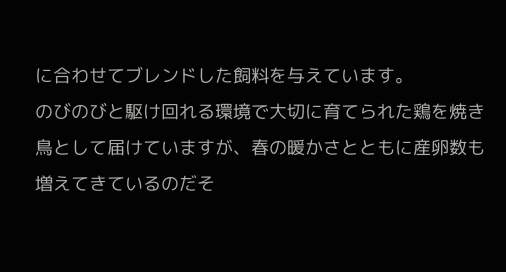に合わせてブレンドした飼料を与えています。
のびのびと駆け回れる環境で大切に育てられた鶏を焼き鳥として届けていますが、春の暖かさとともに産卵数も増えてきているのだそ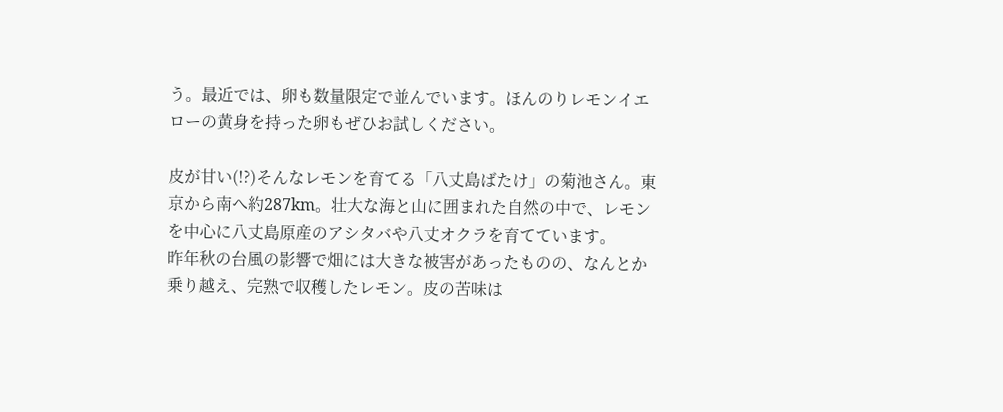う。最近では、卵も数量限定で並んでいます。ほんのりレモンイエローの黄身を持った卵もぜひお試しください。

皮が甘い(!?)そんなレモンを育てる「八丈島ばたけ」の菊池さん。東京から南へ約287km。壮大な海と山に囲まれた自然の中で、レモンを中心に八丈島原産のアシタバや八丈オクラを育てています。
昨年秋の台風の影響で畑には大きな被害があったものの、なんとか乗り越え、完熟で収穫したレモン。皮の苦味は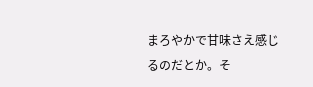まろやかで甘味さえ感じるのだとか。そ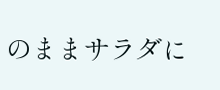のままサラダに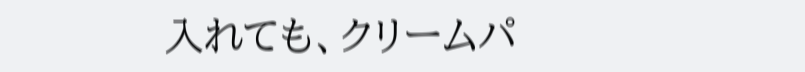入れても、クリームパ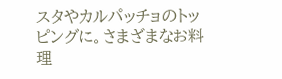スタやカルパッチョのトッピングに。さまざまなお料理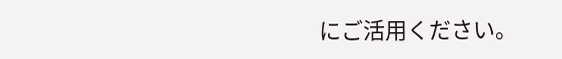にご活用ください。